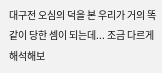대구전 오심의 덕을 본 우리가 거의 똑같이 당한 셈이 되는데... 조금 다르게 해석해보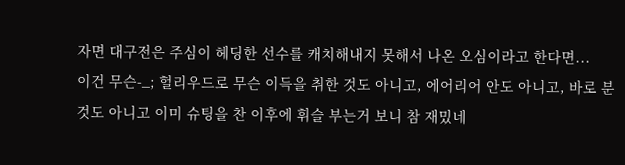자면 대구전은 주심이 헤딩한 선수를 캐치해내지 못해서 나온 오심이라고 한다면...
이건 무슨-_; 헐리우드로 무슨 이득을 취한 것도 아니고, 에어리어 안도 아니고, 바로 분 것도 아니고 이미 슈팅을 찬 이후에 휘슬 부는거 보니 참 재밌네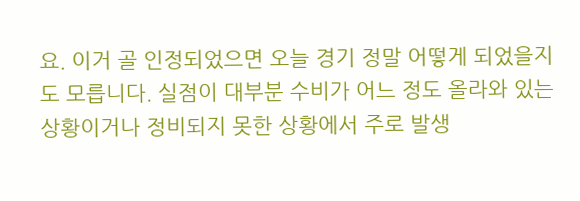요. 이거 골 인정되었으면 오늘 경기 정말 어떻게 되었을지도 모릅니다. 실점이 대부분 수비가 어느 정도 올라와 있는 상황이거나 정비되지 못한 상황에서 주로 발생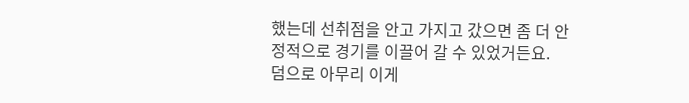했는데 선취점을 안고 가지고 갔으면 좀 더 안정적으로 경기를 이끌어 갈 수 있었거든요.
덤으로 아무리 이게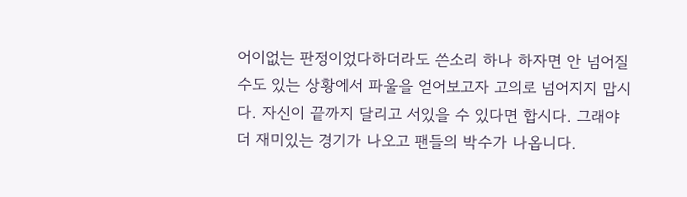어이없는 판정이었다하더라도 쓴소리 하나 하자면 안 넘어질 수도 있는 상황에서 파울을 얻어보고자 고의로 넘어지지 맙시다. 자신이 끝까지 달리고 서있을 수 있다면 합시다. 그래야 더 재미있는 경기가 나오고 팬들의 박수가 나옵니다.